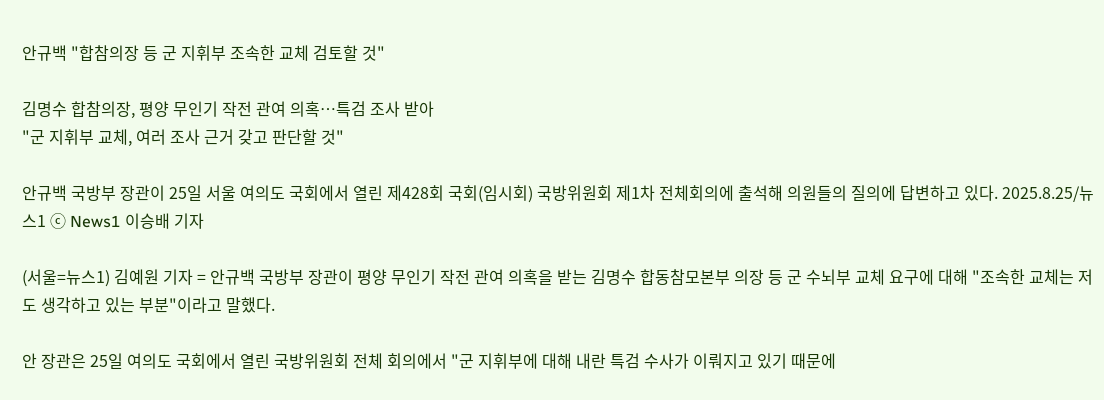안규백 "합참의장 등 군 지휘부 조속한 교체 검토할 것"

김명수 합참의장, 평양 무인기 작전 관여 의혹…특검 조사 받아
"군 지휘부 교체, 여러 조사 근거 갖고 판단할 것"

안규백 국방부 장관이 25일 서울 여의도 국회에서 열린 제428회 국회(임시회) 국방위원회 제1차 전체회의에 출석해 의원들의 질의에 답변하고 있다. 2025.8.25/뉴스1 ⓒ News1 이승배 기자

(서울=뉴스1) 김예원 기자 = 안규백 국방부 장관이 평양 무인기 작전 관여 의혹을 받는 김명수 합동참모본부 의장 등 군 수뇌부 교체 요구에 대해 "조속한 교체는 저도 생각하고 있는 부분"이라고 말했다.

안 장관은 25일 여의도 국회에서 열린 국방위원회 전체 회의에서 "군 지휘부에 대해 내란 특검 수사가 이뤄지고 있기 때문에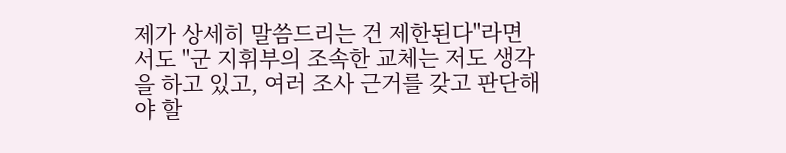제가 상세히 말씀드리는 건 제한된다"라면서도 "군 지휘부의 조속한 교체는 저도 생각을 하고 있고, 여러 조사 근거를 갖고 판단해야 할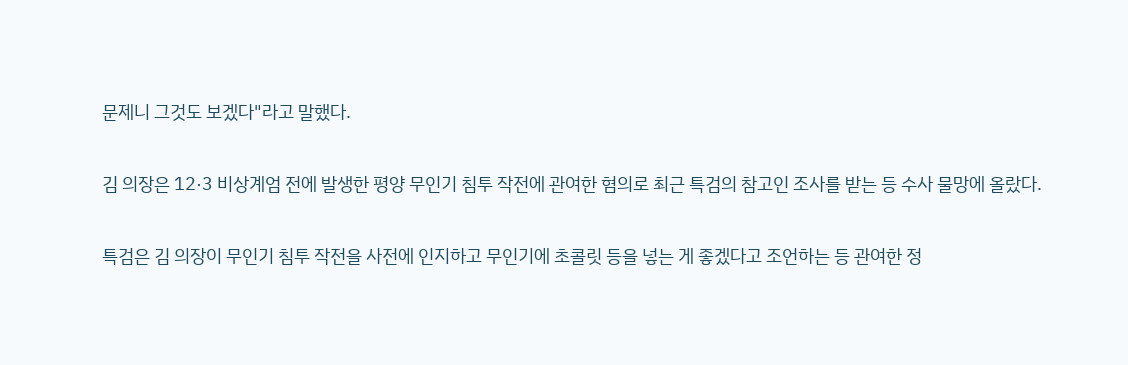문제니 그것도 보겠다"라고 말했다.

김 의장은 12·3 비상계엄 전에 발생한 평양 무인기 침투 작전에 관여한 혐의로 최근 특검의 참고인 조사를 받는 등 수사 물망에 올랐다.

특검은 김 의장이 무인기 침투 작전을 사전에 인지하고 무인기에 초콜릿 등을 넣는 게 좋겠다고 조언하는 등 관여한 정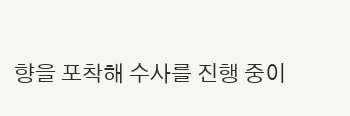향을 포착해 수사를 진행 중이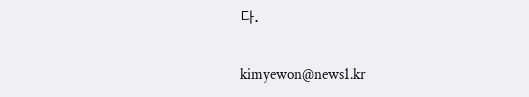다.

kimyewon@news1.kr